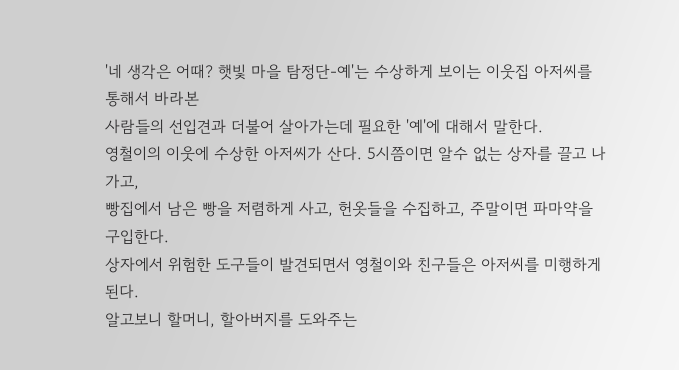'네 생각은 어때? 햇빛 마을 탐정단-예'는 수상하게 보이는 이웃집 아저씨를 통해서 바라본
사람들의 선입견과 더불어 살아가는데 필요한 '예'에 대해서 말한다.
영철이의 이웃에 수상한 아저씨가 산다. 5시쯤이면 알수 없는 상자를 끌고 나가고,
빵집에서 남은 빵을 저렴하게 사고, 헌옷들을 수집하고, 주말이면 파마약을 구입한다.
상자에서 위험한 도구들이 발견되면서 영철이와 친구들은 아저씨를 미행하게 된다.
알고보니 할머니, 할아버지를 도와주는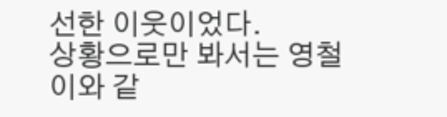선한 이웃이었다.
상황으로만 봐서는 영철이와 같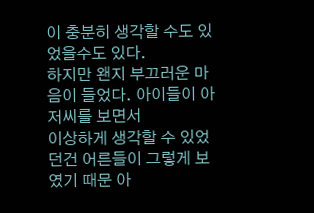이 충분히 생각할 수도 있었을수도 있다.
하지만 왠지 부끄러운 마음이 들었다. 아이들이 아저씨를 보면서
이상하게 생각할 수 있었던건 어른들이 그렇게 보였기 때문 아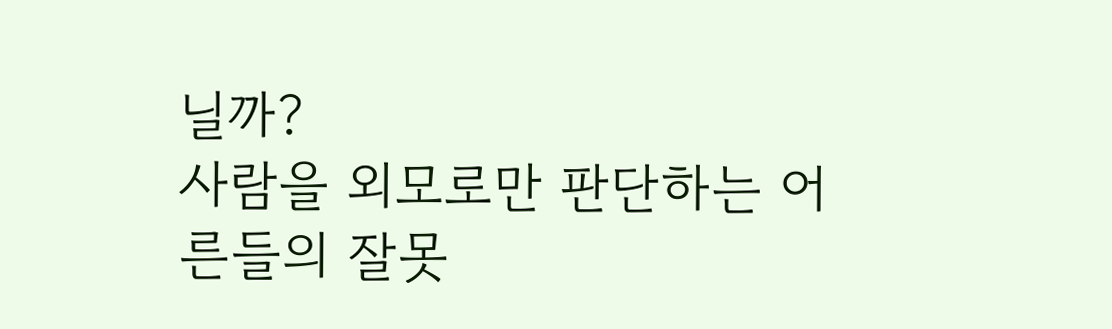닐까?
사람을 외모로만 판단하는 어른들의 잘못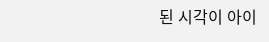된 시각이 아이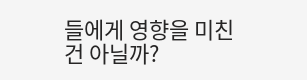들에게 영향을 미친건 아닐까?